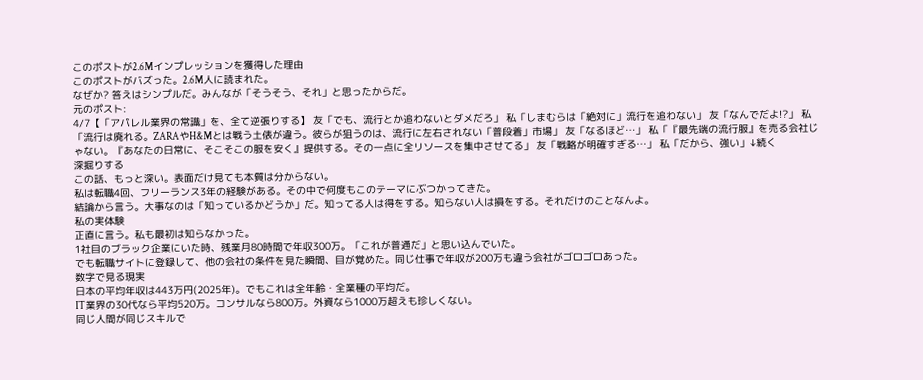このポストが2.6Mインプレッションを獲得した理由
このポストがバズった。2.6M人に読まれた。
なぜか? 答えはシンプルだ。みんなが「そうそう、それ」と思ったからだ。
元のポスト:
4/7【「アパレル業界の常識」を、全て逆張りする】 友「でも、流行とか追わないとダメだろ」 私「しまむらは「絶対に」流行を追わない」 友「なんでだよ!?」 私「流行は廃れる。ZARAやH&Mとは戦う土俵が違う。彼らが狙うのは、流行に左右されない「普段着」市場」 友「なるほど…」 私「『最先端の流行服』を売る会社じゃない。『あなたの日常に、そこそこの服を安く』提供する。その一点に全リソースを集中させてる」 友「戦略が明確すぎる…」 私「だから、強い」↓続く
深掘りする
この話、もっと深い。表面だけ見ても本質は分からない。
私は転職4回、フリーランス3年の経験がある。その中で何度もこのテーマにぶつかってきた。
結論から言う。大事なのは「知っているかどうか」だ。知ってる人は得をする。知らない人は損をする。それだけのことなんよ。
私の実体験
正直に言う。私も最初は知らなかった。
1社目のブラック企業にいた時、残業月80時間で年収300万。「これが普通だ」と思い込んでいた。
でも転職サイトに登録して、他の会社の条件を見た瞬間、目が覚めた。同じ仕事で年収が200万も違う会社がゴロゴロあった。
数字で見る現実
日本の平均年収は443万円(2025年)。でもこれは全年齢・全業種の平均だ。
IT業界の30代なら平均520万。コンサルなら800万。外資なら1000万超えも珍しくない。
同じ人間が同じスキルで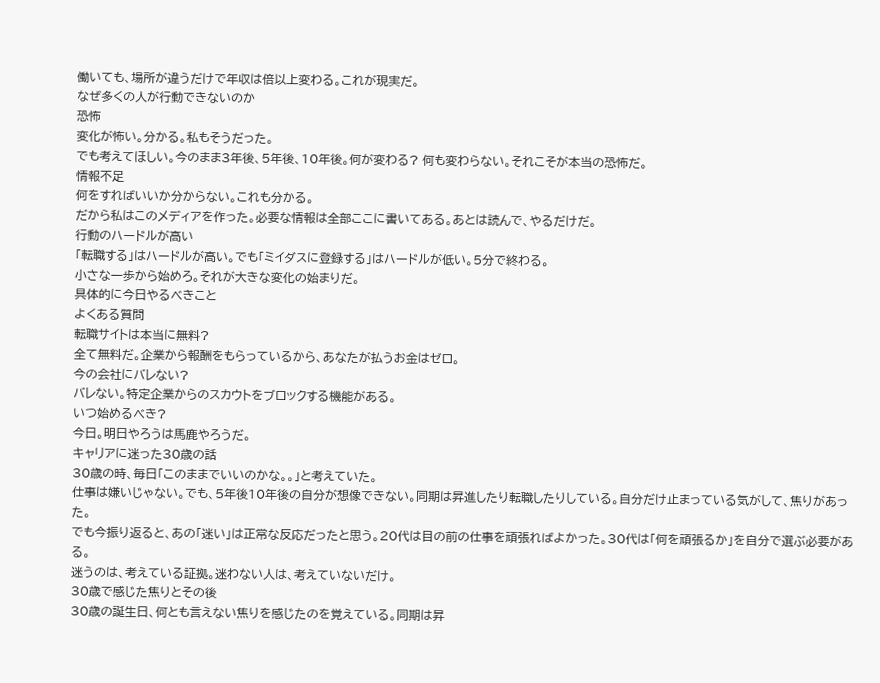働いても、場所が違うだけで年収は倍以上変わる。これが現実だ。
なぜ多くの人が行動できないのか
恐怖
変化が怖い。分かる。私もそうだった。
でも考えてほしい。今のまま3年後、5年後、10年後。何が変わる? 何も変わらない。それこそが本当の恐怖だ。
情報不足
何をすればいいか分からない。これも分かる。
だから私はこのメディアを作った。必要な情報は全部ここに書いてある。あとは読んで、やるだけだ。
行動のハードルが高い
「転職する」はハードルが高い。でも「ミイダスに登録する」はハードルが低い。5分で終わる。
小さな一歩から始めろ。それが大きな変化の始まりだ。
具体的に今日やるべきこと
よくある質問
転職サイトは本当に無料?
全て無料だ。企業から報酬をもらっているから、あなたが払うお金はゼロ。
今の会社にバレない?
バレない。特定企業からのスカウトをブロックする機能がある。
いつ始めるべき?
今日。明日やろうは馬鹿やろうだ。
キャリアに迷った30歳の話
30歳の時、毎日「このままでいいのかな。。」と考えていた。
仕事は嫌いじゃない。でも、5年後10年後の自分が想像できない。同期は昇進したり転職したりしている。自分だけ止まっている気がして、焦りがあった。
でも今振り返ると、あの「迷い」は正常な反応だったと思う。20代は目の前の仕事を頑張ればよかった。30代は「何を頑張るか」を自分で選ぶ必要がある。
迷うのは、考えている証拠。迷わない人は、考えていないだけ。
30歳で感じた焦りとその後
30歳の誕生日、何とも言えない焦りを感じたのを覚えている。同期は昇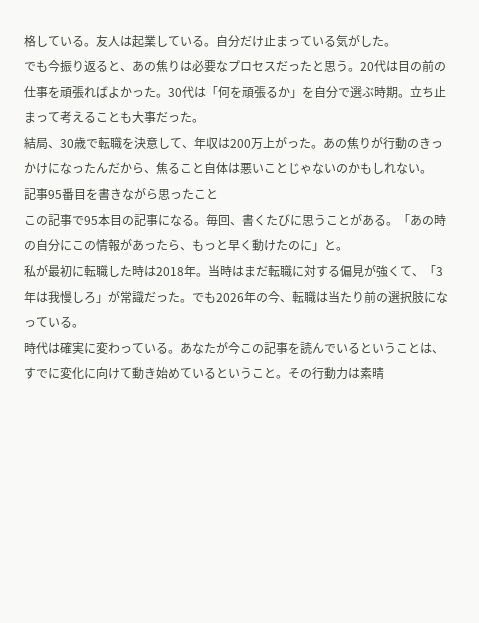格している。友人は起業している。自分だけ止まっている気がした。
でも今振り返ると、あの焦りは必要なプロセスだったと思う。20代は目の前の仕事を頑張ればよかった。30代は「何を頑張るか」を自分で選ぶ時期。立ち止まって考えることも大事だった。
結局、30歳で転職を決意して、年収は200万上がった。あの焦りが行動のきっかけになったんだから、焦ること自体は悪いことじゃないのかもしれない。
記事95番目を書きながら思ったこと
この記事で95本目の記事になる。毎回、書くたびに思うことがある。「あの時の自分にこの情報があったら、もっと早く動けたのに」と。
私が最初に転職した時は2018年。当時はまだ転職に対する偏見が強くて、「3年は我慢しろ」が常識だった。でも2026年の今、転職は当たり前の選択肢になっている。
時代は確実に変わっている。あなたが今この記事を読んでいるということは、すでに変化に向けて動き始めているということ。その行動力は素晴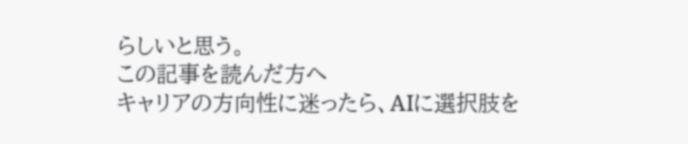らしいと思う。
この記事を読んだ方へ
キャリアの方向性に迷ったら、AIに選択肢を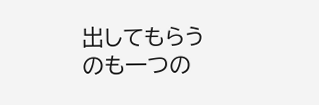出してもらうのも一つの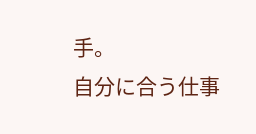手。
自分に合う仕事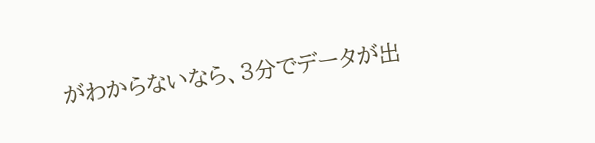がわからないなら、3分でデータが出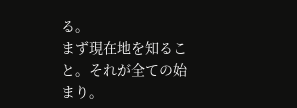る。
まず現在地を知ること。それが全ての始まり。